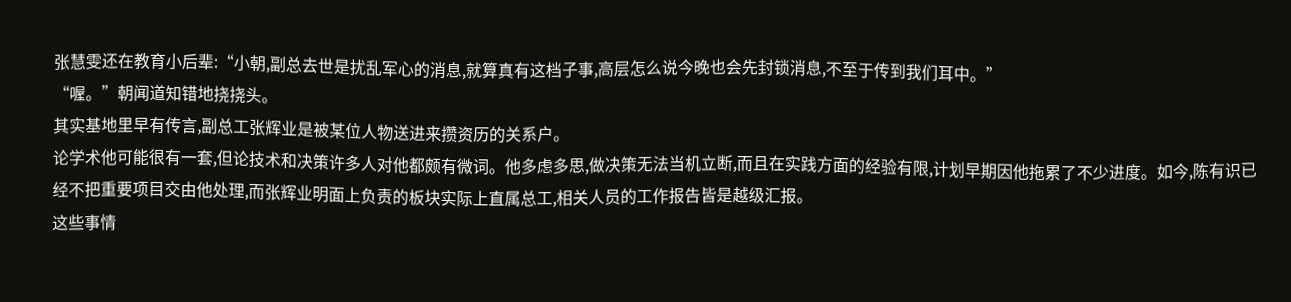张慧雯还在教育小后辈:“小朝,副总去世是扰乱军心的消息,就算真有这档子事,高层怎么说今晚也会先封锁消息,不至于传到我们耳中。”
“喔。”朝闻道知错地挠挠头。
其实基地里早有传言,副总工张辉业是被某位人物送进来攒资历的关系户。
论学术他可能很有一套,但论技术和决策许多人对他都颇有微词。他多虑多思,做决策无法当机立断,而且在实践方面的经验有限,计划早期因他拖累了不少进度。如今,陈有识已经不把重要项目交由他处理,而张辉业明面上负责的板块实际上直属总工,相关人员的工作报告皆是越级汇报。
这些事情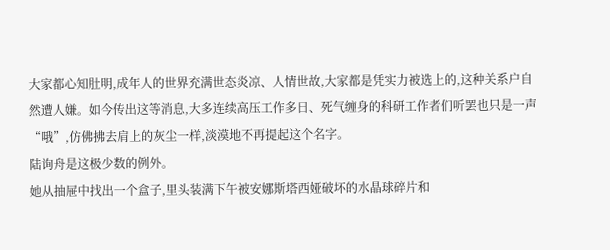大家都心知肚明,成年人的世界充满世态炎凉、人情世故,大家都是凭实力被选上的,这种关系户自然遭人嫌。如今传出这等消息,大多连续高压工作多日、死气缠身的科研工作者们听罢也只是一声“哦”,仿佛拂去肩上的灰尘一样,淡漠地不再提起这个名字。
陆询舟是这极少数的例外。
她从抽屉中找出一个盒子,里头装满下午被安娜斯塔西娅破坏的水晶球碎片和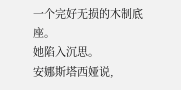一个完好无损的木制底座。
她陷入沉思。
安娜斯塔西娅说,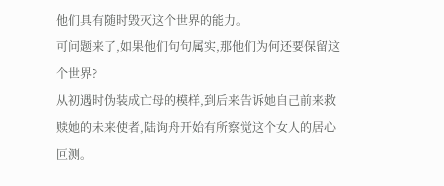他们具有随时毁灭这个世界的能力。
可问题来了,如果他们句句属实,那他们为何还要保留这个世界?
从初遇时伪装成亡母的模样,到后来告诉她自己前来救赎她的未来使者,陆询舟开始有所察觉这个女人的居心叵测。